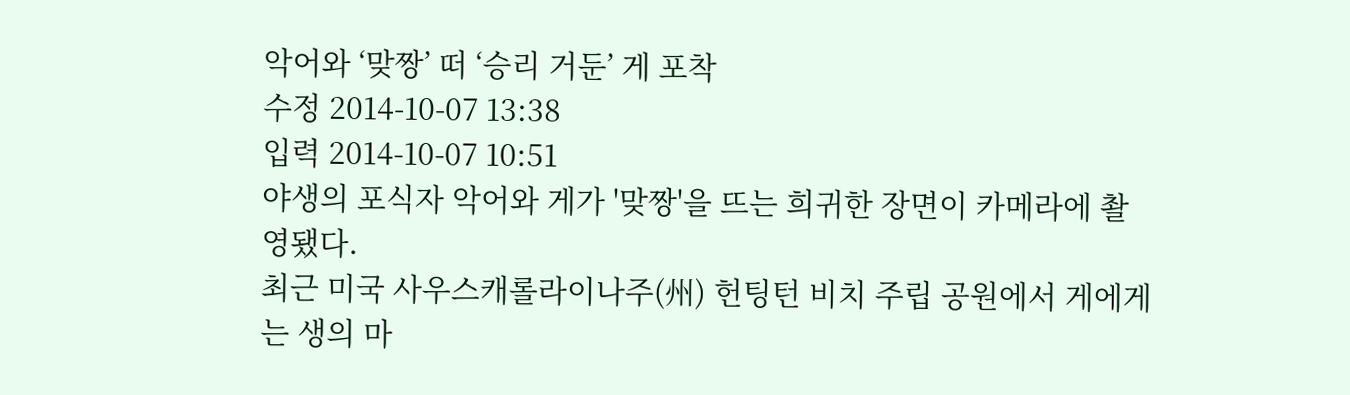악어와 ‘맞짱’ 떠 ‘승리 거둔’ 게 포착
수정 2014-10-07 13:38
입력 2014-10-07 10:51
야생의 포식자 악어와 게가 '맞짱'을 뜨는 희귀한 장면이 카메라에 촬영됐다.
최근 미국 사우스캐롤라이나주(州) 헌팅턴 비치 주립 공원에서 게에게는 생의 마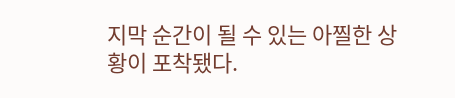지막 순간이 될 수 있는 아찔한 상황이 포착됐다.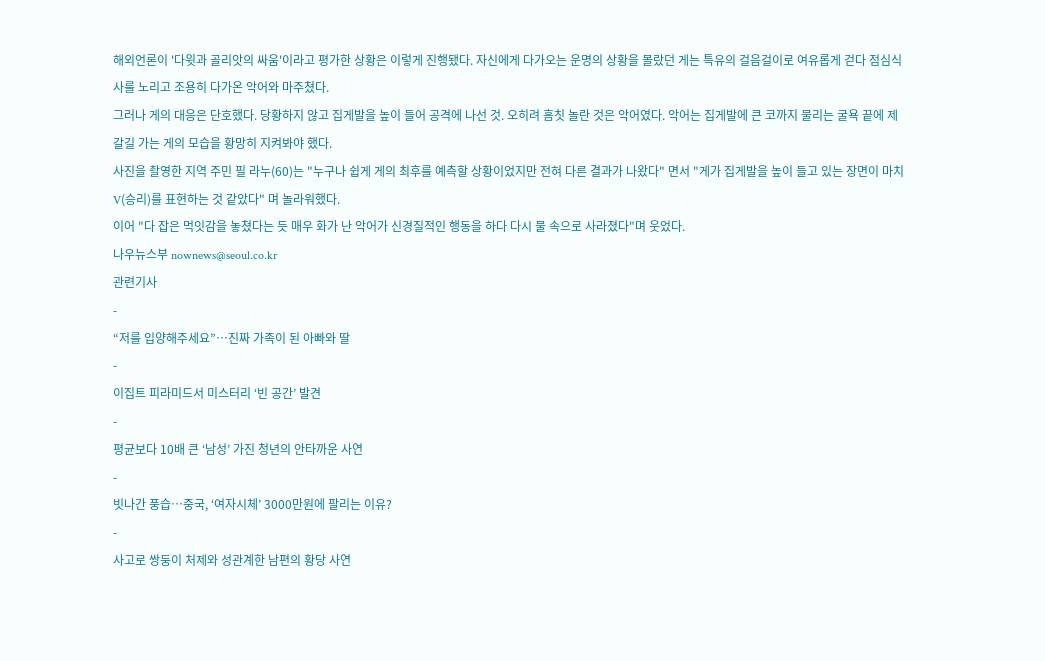해외언론이 '다윗과 골리앗의 싸움'이라고 평가한 상황은 이렇게 진행됐다. 자신에게 다가오는 운명의 상황을 몰랐던 게는 특유의 걸음걸이로 여유롭게 걷다 점심식사를 노리고 조용히 다가온 악어와 마주쳤다.
그러나 게의 대응은 단호했다. 당황하지 않고 집게발을 높이 들어 공격에 나선 것. 오히려 흠칫 놀란 것은 악어였다. 악어는 집게발에 큰 코까지 물리는 굴욕 끝에 제 갈길 가는 게의 모습을 황망히 지켜봐야 했다.
사진을 촬영한 지역 주민 필 라누(60)는 "누구나 쉽게 게의 최후를 예측할 상황이었지만 전혀 다른 결과가 나왔다" 면서 "게가 집게발을 높이 들고 있는 장면이 마치 V(승리)를 표현하는 것 같았다" 며 놀라워했다.
이어 "다 잡은 먹잇감을 놓쳤다는 듯 매우 화가 난 악어가 신경질적인 행동을 하다 다시 물 속으로 사라졌다"며 웃었다.
나우뉴스부 nownews@seoul.co.kr
관련기사
-
“저를 입양해주세요”…진짜 가족이 된 아빠와 딸
-
이집트 피라미드서 미스터리 ‘빈 공간’ 발견
-
평균보다 10배 큰 ‘남성’ 가진 청년의 안타까운 사연
-
빗나간 풍습…중국, ‘여자시체’ 3000만원에 팔리는 이유?
-
사고로 쌍둥이 처제와 성관계한 남편의 황당 사연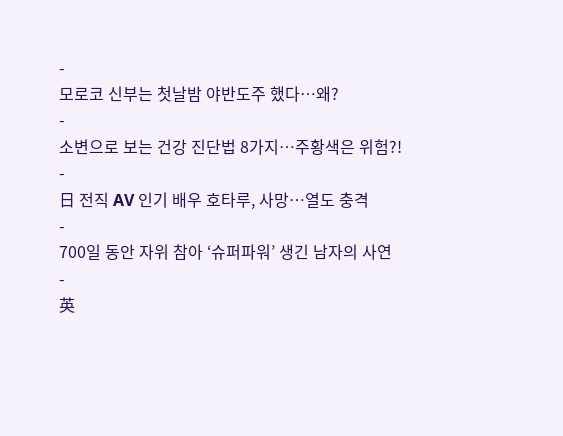-
모로코 신부는 첫날밤 야반도주 했다…왜?
-
소변으로 보는 건강 진단법 8가지…주황색은 위험?!
-
日 전직 AV 인기 배우 호타루, 사망…열도 충격
-
700일 동안 자위 참아 ‘슈퍼파워’ 생긴 남자의 사연
-
英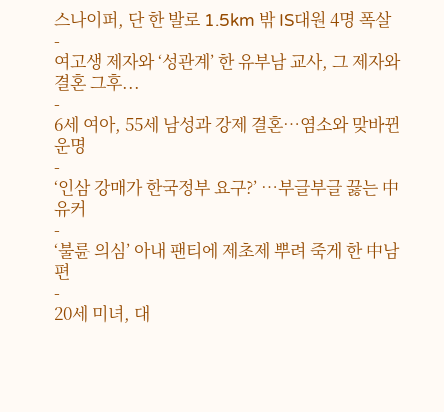스나이퍼, 단 한 발로 1.5km 밖 IS대원 4명 폭살
-
여고생 제자와 ‘성관계’ 한 유부남 교사, 그 제자와 결혼 그후...
-
6세 여아, 55세 남성과 강제 결혼…염소와 맞바뀐 운명
-
‘인삼 강매가 한국정부 요구?’ …부글부글 끓는 中유커
-
‘불륜 의심’ 아내 팬티에 제초제 뿌려 죽게 한 中남편
-
20세 미녀, 대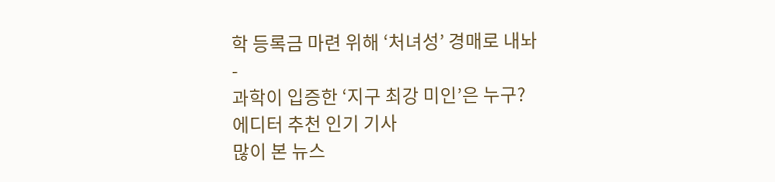학 등록금 마련 위해 ‘처녀성’ 경매로 내놔
-
과학이 입증한 ‘지구 최강 미인’은 누구?
에디터 추천 인기 기사
많이 본 뉴스